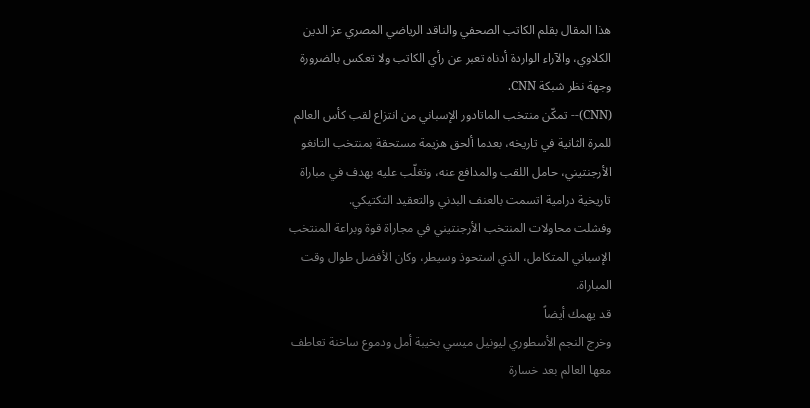هذا المقال بقلم الكاتب الصحفي والناقد الرياضي المصري عز الدين الكلاوي، والآراء الواردة أدناه تعبر عن رأي الكاتب ولا تعكس بالضرورة وجهة نظر شبكة CNN.
(CNN)-- تمكّن منتخب الماتادور الإسباني من انتزاع لقب كأس العالم للمرة الثانية في تاريخه، بعدما ألحق هزيمة مستحقة بمنتخب التانغو الأرجنتيني، حامل اللقب والمدافع عنه، وتغلّب عليه بهدف في مباراة تاريخية درامية اتسمت بالعنف البدني والتعقيد التكتيكي.
وفشلت محاولات المنتخب الأرجنتيني في مجاراة قوة وبراعة المنتخب الإسباني المتكامل، الذي استحوذ وسيطر، وكان الأفضل طوال وقت المباراة.
قد يهمك أيضاً
وخرج النجم الأسطوري ليونيل ميسي بخيبة أمل ودموع ساخنة تعاطف معها العالم بعد خسارة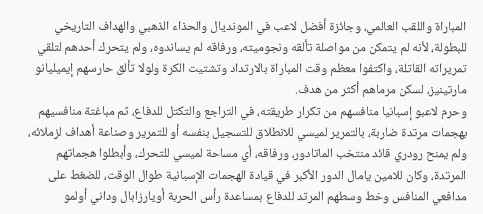المباراة واللقب العالمي، وجائزة أفضل لاعب في المونديال والحذاء الذهبي والهداف التاريخي للبطولة، لأنه لم يتمكن من مواصلة تألقه ونجوميته، ورفاقه لم يساندوه، ولم يتحرك أحدهم لتلقي تمريراته القاتلة، واكتفوا معظم وقت المباراة بالارتداد وتشتيت الكرة ولولا تألق حارسهم إيميليانو مارتينيز، لسكن مرماهم أكثر من هدف.
وحرم لاعبو إسبانيا منافسهم من تكرار طريقته، في التراجع والتكتل للدفاع، ثم مباغتة منافسيهم بهجمات مرتدة ضاربة، بالتمرير لميسي للانطلاق للتسجيل بنفسه أو للتمرير وصناعة أهداف لزملائه، ولم يمنح رودري قائد منتخب الماتادور، ورفاقه، أي مساحة لميسي للتحرك، وأبطلوا هجماتهم المرتدة، وكان للامين يامال الدور الأكبر في قيادة الهجمات الإسبانية طوال الوقت، للضغط على مدافعي المنافس وخط وسطهم المرتد للدفاع بمساعدة رأس الحربة أويارزابال وداني أولمو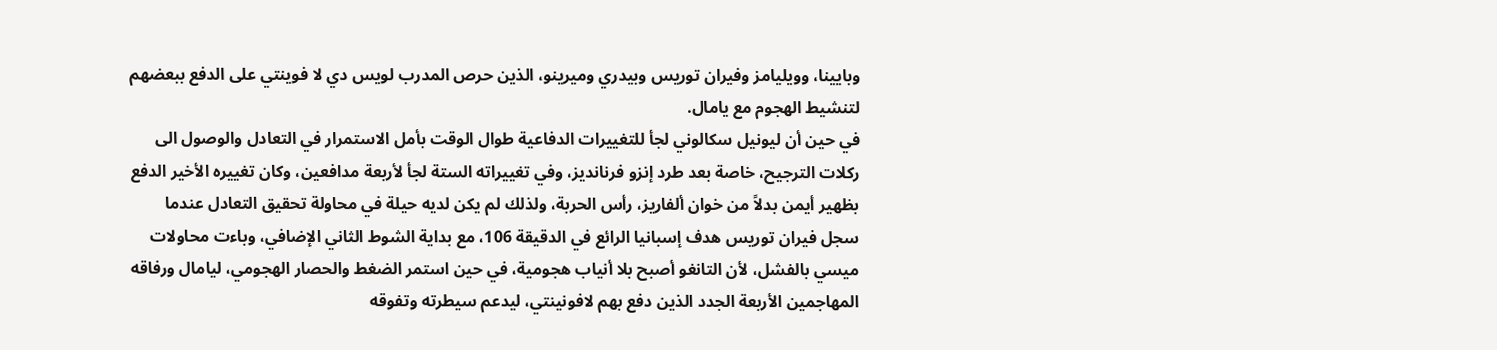وبايينا، وويليامز وفيران توريس وبيدري وميرينو، الذين حرص المدرب لويس دي لا فوينتي على الدفع ببعضهم لتنشيط الهجوم مع يامال.
في حين أن ليونيل سكالوني لجأ للتغييرات الدفاعية طوال الوقت بأمل الاستمرار في التعادل والوصول الى ركلات الترجيح، خاصة بعد طرد إنزو فرنانديز، وفي تغييراته الستة لجأ لأربعة مدافعين، وكان تغييره الأخير الدفع بظهير أيمن بدلاً من خوان ألفاريز، رأس الحربة، ولذلك لم يكن لديه حيلة في محاولة تحقيق التعادل عندما سجل فيران توريس هدف إسبانيا الرائع في الدقيقة 106، مع بداية الشوط الثاني الإضافي، وباءت محاولات ميسي بالفشل، لأن التانغو أصبح بلا أنياب هجومية، في حين استمر الضغط والحصار الهجومي، ليامال ورفاقه المهاجمين الأربعة الجدد الذين دفع بهم لافونينتي، ليدعم سيطرته وتفوقه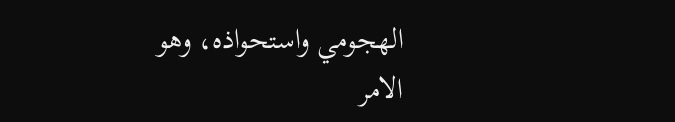الهجومي واستحواذه، وهو الامر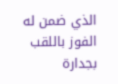الذي ضمن له الفوز باللقب بجدارة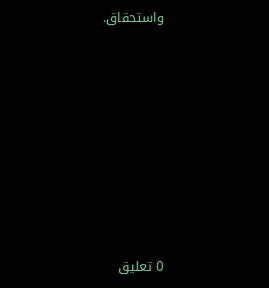واستحقاق.








0 تعليق